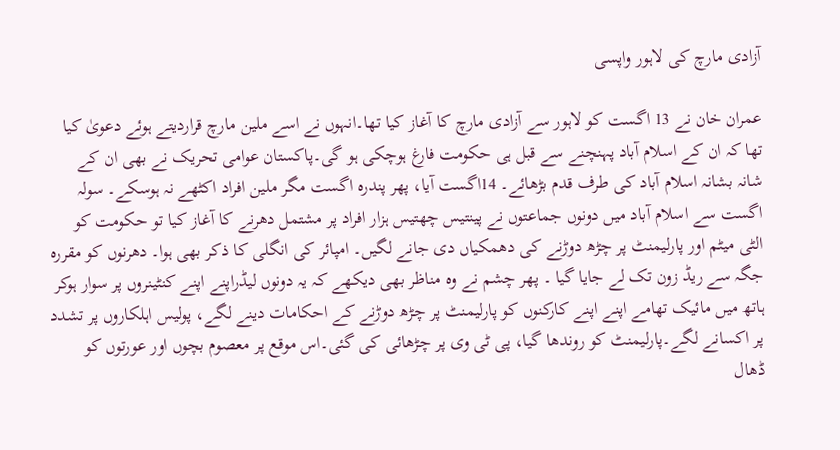آزادی مارچ کی لاہور واپسی

عمران خان نے 13 اگست کو لاہور سے آزادی مارچ کا آغاز کیا تھا۔انہوں نے اسے ملین مارچ قراردیتے ہوئے دعویٰ کیا تھا کہ ان کے اسلام آباد پہنچنے سے قبل ہی حکومت فارغ ہوچکی ہو گی۔پاکستان عوامی تحریک نے بھی ان کے شانہ بشانہ اسلام آباد کی طرف قدم بڑھائے۔ 14اگست آیا، پھر پندرہ اگست مگر ملین افراد اکٹھے نہ ہوسکے۔ سولہ اگست سے اسلام آباد میں دونوں جماعتوں نے پینتیس چھتیس ہزار افراد پر مشتمل دھرنے کا آغاز کیا تو حکومت کو الٹی میٹم اور پارلیمنٹ پر چڑھ دوڑنے کی دھمکیاں دی جانے لگیں۔ امپائر کی انگلی کا ذکر بھی ہوا۔ دھرنوں کو مقررہ جگہ سے ریڈ زون تک لے جایا گیا ۔ پھر چشم نے وہ مناظر بھی دیکھے کہ یہ دونوں لیڈراپنے اپنے کنٹینروں پر سوار ہوکر ہاتھ میں مائیک تھامے اپنے اپنے کارکنوں کو پارلیمنٹ پر چڑھ دوڑنے کے احکامات دینے لگے، پولیس اہلکاروں پر تشدد پر اکسانے لگے۔پارلیمنٹ کو روندھا گیا، پی ٹی وی پر چڑھائی کی گئی۔اس موقع پر معصوم بچوں اور عورتوں کو ڈھال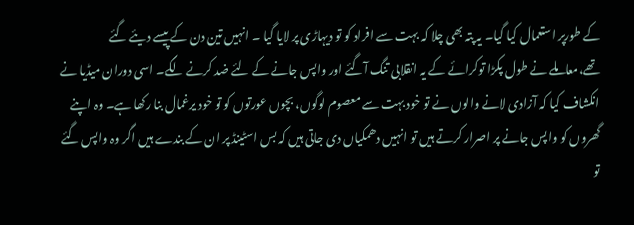کے طورپر استعمال کیا گیا۔ یہ پتہ بھی چلا کہ بہت سے افراد کو تو دیہاڑی پر لایا گیا ۔ انہیں تین دن کے پیسے دیئے گئے تھے،معاملے نے طول پکڑا توکرائے کے یہ انقلابی تنگ آگئے اور واپس جانے کے لئے ضد کرنے لگے۔ اسی دوران میڈیا نے انکشاف کیا کہ آزادی لانے والوں نے تو خود بہت سے معصوم لوگوں، بچوں عورتوں کو تو خود یرغمال بنا رکھا ہے۔ وہ اپنے گھروں کو واپس جانے پر اصرار کرتے ہیں تو انہیں دھمکیاں دی جاتی ہیں کہ بس اسٹینڈ پر ان کے بندے ہیں اگر وہ واپس گئے تو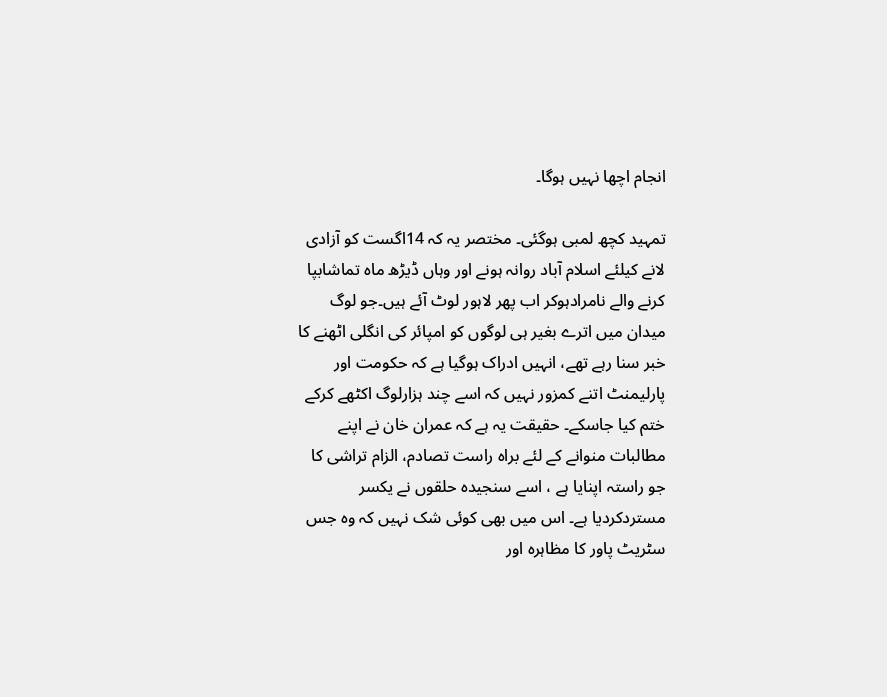انجام اچھا نہیں ہوگا۔

تمہید کچھ لمبی ہوگئی۔ مختصر یہ کہ 14اگست کو آزادی لانے کیلئے اسلام آباد روانہ ہونے اور وہاں ڈیڑھ ماہ تماشابپا کرنے والے نامرادہوکر اب پھر لاہور لوٹ آئے ہیں۔جو لوگ میدان میں اترے بغیر ہی لوگوں کو امپائر کی انگلی اٹھنے کا خبر سنا رہے تھے، انہیں ادراک ہوگیا ہے کہ حکومت اور پارلیمنٹ اتنے کمزور نہیں کہ اسے چند ہزارلوگ اکٹھے کرکے ختم کیا جاسکے۔ حقیقت یہ ہے کہ عمران خان نے اپنے مطالبات منوانے کے لئے براہ راست تصادم، الزام تراشی کا جو راستہ اپنایا ہے ، اسے سنجیدہ حلقوں نے یکسر مستردکردیا ہے۔ اس میں بھی کوئی شک نہیں کہ وہ جس سٹریٹ پاور کا مظاہرہ اور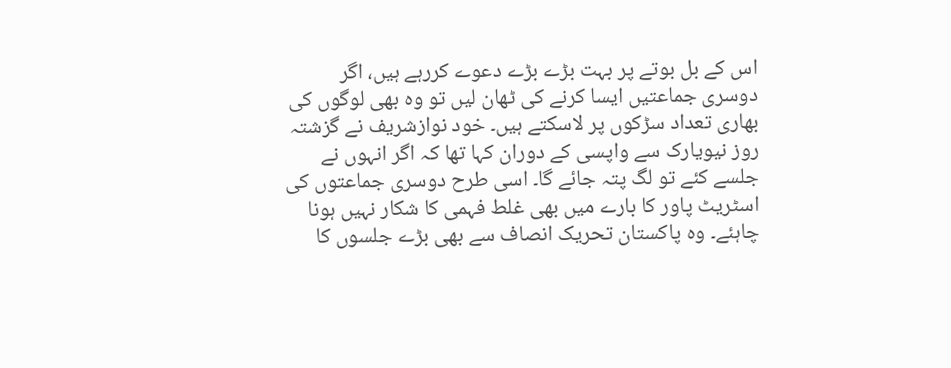اس کے بل بوتے پر بہت بڑے بڑے دعوے کررہے ہیں، اگر دوسری جماعتیں ایسا کرنے کی ٹھان لیں تو وہ بھی لوگوں کی بھاری تعداد سڑکوں پر لاسکتے ہیں۔ خود نوازشریف نے گزشتہ روز نیویارک سے واپسی کے دوران کہا تھا کہ اگر انہوں نے جلسے کئے تو لگ پتہ جائے گا۔ اسی طرح دوسری جماعتوں کی اسٹریٹ پاور کا بارے میں بھی غلط فہمی کا شکار نہیں ہونا چاہئے۔ وہ پاکستان تحریک انصاف سے بھی بڑے جلسوں کا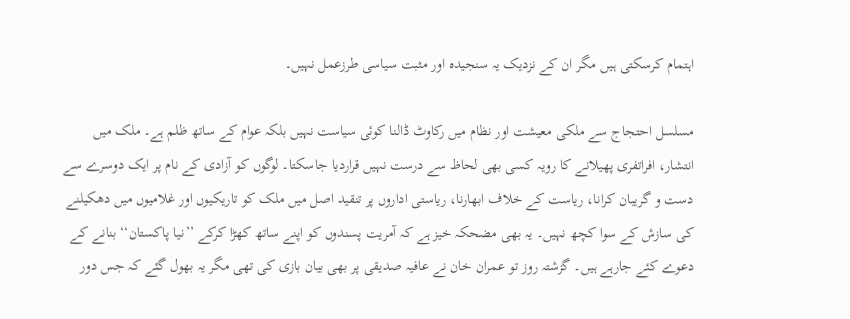اہتمام کرسکتی ہیں مگر ان کے نزدیک یہ سنجیدہ اور مثبت سیاسی طرزعمل نہیں۔

مسلسل احتجاج سے ملکی معیشت اور نظام میں رکاوٹ ڈالنا کوئی سیاست نہیں بلکہ عوام کے ساتھ ظلم ہے۔ ملک میں انتشار، افراتفری پھیلانے کا رویہ کسی بھی لحاظ سے درست نہیں قراردیا جاسکتا۔ لوگوں کو آزادی کے نام پر ایک دوسرے سے دست و گریبان کرانا، ریاست کے خلاف ابھارنا، ریاستی اداروں پر تنقید اصل میں ملک کو تاریکیوں اور غلامیوں میں دھکیلنے کی سازش کے سوا کچھ نہیں۔ یہ بھی مضحکہ خیز ہے کہ آمریت پسندوں کو اپنے ساتھ کھڑا کرکے ’’نیا پاکستان‘‘ بنانے کے دعوے کئے جارہے ہیں۔ گزشتہ روز تو عمران خان نے عافیہ صدیقی پر بھی بیان بازی کی تھی مگر یہ بھول گئے کہ جس دور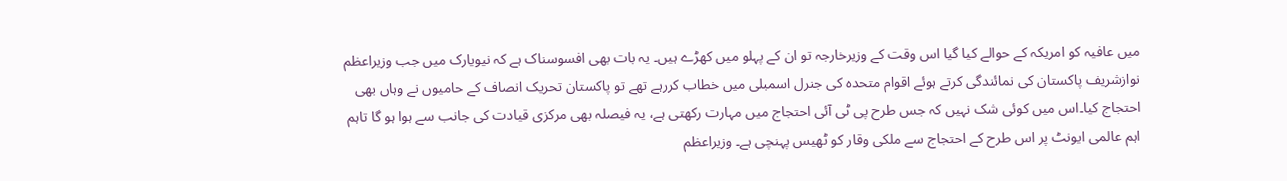میں عافیہ کو امریکہ کے حوالے کیا گیا اس وقت کے وزیرخارجہ تو ان کے پہلو میں کھڑے ہیں۔ یہ بات بھی افسوسناک ہے کہ نیویارک میں جب وزیراعظم نوازشریف پاکستان کی نمائندگی کرتے ہوئے اقوام متحدہ کی جنرل اسمبلی میں خطاب کررہے تھے تو پاکستان تحریک انصاف کے حامیوں نے وہاں بھی احتجاج کیا۔اس میں کوئی شک نہیں کہ جس طرح پی ٹی آئی احتجاج میں مہارت رکھتی ہے، یہ فیصلہ بھی مرکزی قیادت کی جانب سے ہوا ہو گا تاہم اہم عالمی ایونٹ پر اس طرح کے احتجاج سے ملکی وقار کو ٹھیس پہنچی ہے۔ وزیراعظم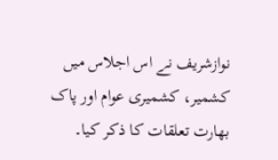نوازشریف نے اس اجلاس میں کشمیر، کشمیری عوام اور پاک بھارت تعلقات کا ذکر کیا۔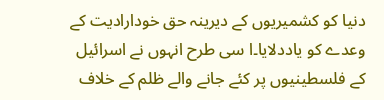دنیا کو کشمیریوں کے دیرینہ حق خودارادیت کے وعدے کو یاددلایا۔ا سی طرح انہوں نے اسرائیل کے فلسطینیوں پر کئے جانے والے ظلم کے خلاف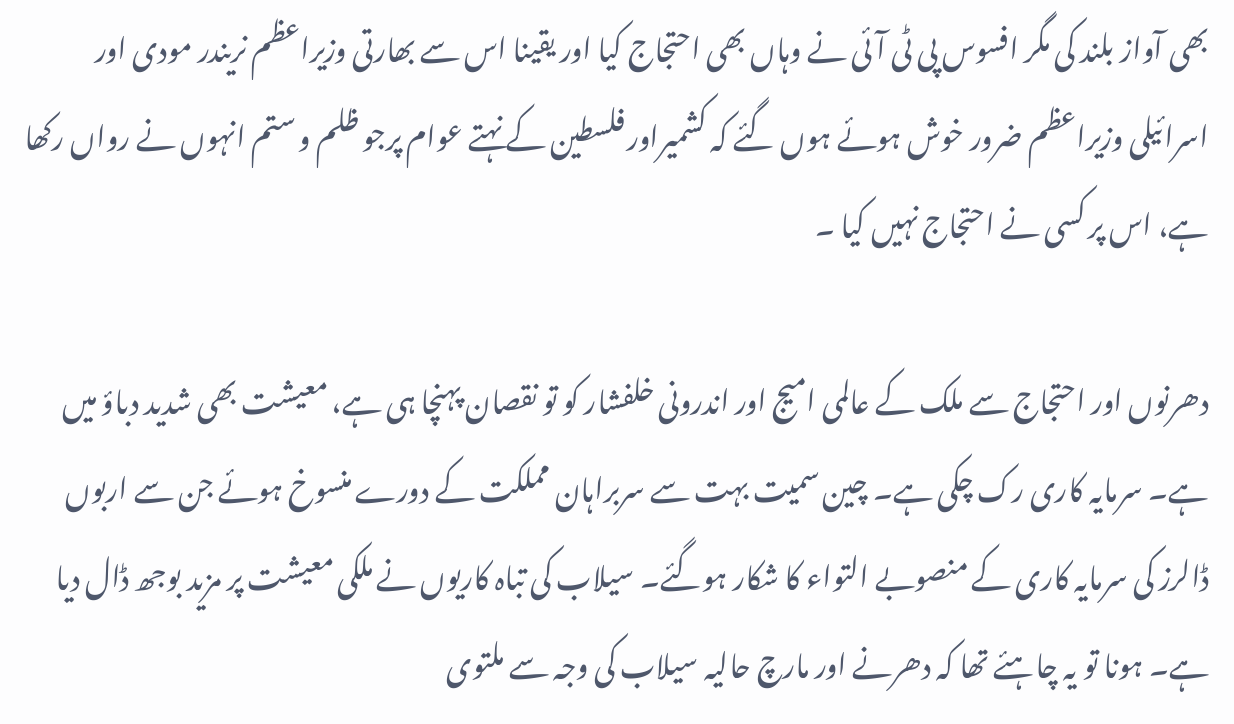بھی آواز بلند کی مگر افسوس پی ٹی آئی نے وہاں بھی احتجاج کیا اور یقینا اس سے بھارتی وزیراعظم نریندر مودی اور اسرائیلی وزیراعظم ضرور خوش ہوئے ہوں گئے کہ کشمیراور فلسطین کے نہتے عوام پرجو ظلم و ستم انہوں نے رواں رکھا ہے، اس پر کسی نے احتجاج نہیں کیا ۔

دھرنوں اور احتجاج سے ملک کے عالمی امیج اور اندرونی خلفشار کو تو نقصان پہنچا ہی ہے، معیشت بھی شدید دباؤ میں ہے۔ سرمایہ کاری رک چکی ہے۔ چین سمیت بہت سے سربراہان مملکت کے دورے منسوخ ہوئے جن سے اربوں ڈالرز کی سرمایہ کاری کے منصوبے التواء کا شکار ہوگئے۔ سیلاب کی تباہ کاریوں نے ملکی معیشت پر مزید بوجھ ڈال دیا ہے۔ ہونا تو یہ چاہئے تھا کہ دھرنے اور مارچ حالیہ سیلاب کی وجہ سے ملتوی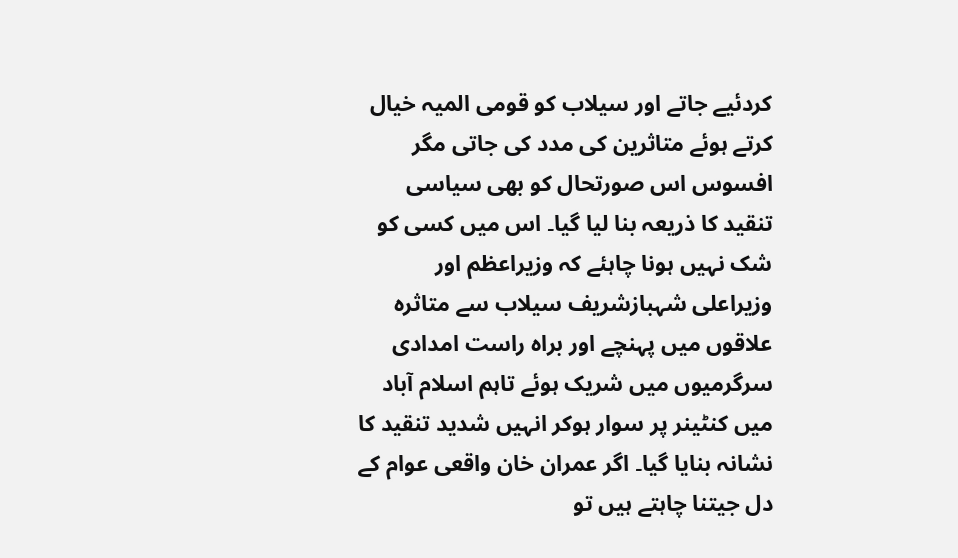کردئیے جاتے اور سیلاب کو قومی المیہ خیال کرتے ہوئے متاثرین کی مدد کی جاتی مگر افسوس اس صورتحال کو بھی سیاسی تنقید کا ذریعہ بنا لیا گیا۔ اس میں کسی کو شک نہیں ہونا چاہئے کہ وزیراعظم اور وزیراعلی شہبازشریف سیلاب سے متاثرہ علاقوں میں پہنچے اور براہ راست امدادی سرگرمیوں میں شریک ہوئے تاہم اسلام آباد میں کنٹینر پر سوار ہوکر انہیں شدید تنقید کا نشانہ بنایا گیا۔ اگر عمران خان واقعی عوام کے دل جیتنا چاہتے ہیں تو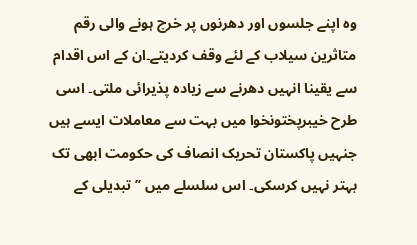وہ اپنے جلسوں اور دھرنوں پر خرچ ہونے والی رقم متاثرین سیلاب کے لئے وقف کردیتے۔ان کے اس اقدام سے یقینا انہیں دھرنے سے زیادہ پذیرائی ملتی۔ اسی طرح خیبرپختونخوا میں بہت سے معاملات ایسے ہیں جنہیں پاکستان تحریک انصاف کی حکومت ابھی تک بہتر نہیں کرسکی۔ اس سلسلے میں ’’تبدیلی کے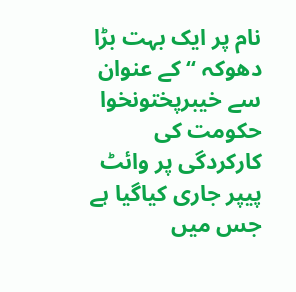نام پر ایک بہت بڑا دھوکہ ‘‘ کے عنوان سے خیبرپختونخوا حکومت کی کارکردگی پر وائٹ پیپر جاری کیاگیا ہے جس میں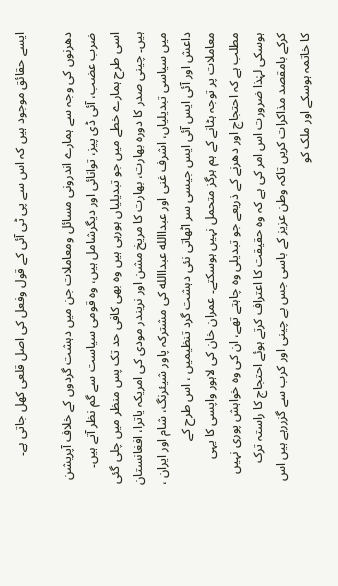ایسے حقائق موجود ہیں کہ اس سے پی ٹی آئی کے قول وفعل کی اصل قلعی کھل جاتی ہے۔

دھرنوں کی وجہ سے ہمارے اندرونی مسائل ومعاملات جن میں دہشت گردوں کے خلاف آپریشن ضرب عضب، آئی ڈی پیز، توانائی اور دیگرشامل ہیں، وہ قومی سیاست سے گم نظر آتے ہیں۔ اسی طرح ہمارے خطے میں جو تبدیلیاں ہورہی ہیں وہ بھی کافی حد تک پس منظر میں چلی گئی ہیں۔ چینی صدر کا دورہ بھارت، بھارت کا مریخ مشن اور نریندر مودی کی امریکہ یاترا، افغانستان میں سیاسی تبدیلیاں، اشرف غنی اور عبداالله عبداالله کی مشترکہ پاور شیئرنگ، شام اور ایران ، داعش اور آئی ایس آئی ایس جیسی سر اٹھاتی نئی دہشت گرد تنظیمیں ، اس طرح کے معاملات پر توجہ ہٹانے کے ہم ہرگز متحمل نہیں ہوسکتے۔ عمران خان کی لاہور واپسی کا یہی مطلب ہے کہ احتجاج اور دھرنے کے ذریعے جو تبدیلی وہ چاہتے تھے، ان کی وہ خواہش پوری نہیں ہوسکی لہٰذا ضرورت اس امر کی ہے کہ وہ حقیقت کا اعتراف کرتے ہوئے احتجاج کا راستہ ترک کرکے بامقصد مذاکرات کریں تاکہ وطن عزیز کے باسی جس بے چینی اور کرب سے گزررہے ہیں اس کا خاتمہ ہوسکے اور ملک کو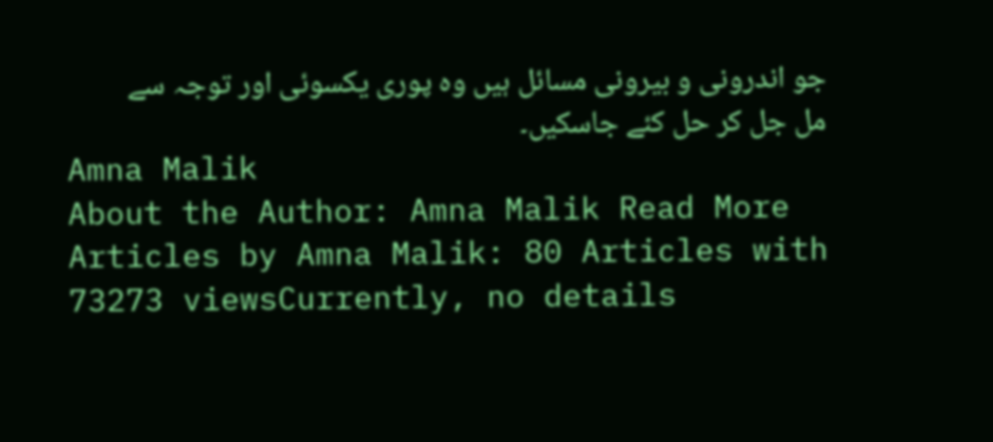جو اندرونی و بیرونی مسائل ہیں وہ پوری یکسوئی اور توجہ سے مل جل کر حل کئے جاسکیں۔
Amna Malik
About the Author: Amna Malik Read More Articles by Amna Malik: 80 Articles with 73273 viewsCurrently, no details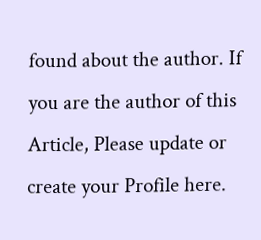found about the author. If you are the author of this Article, Please update or create your Profile here.